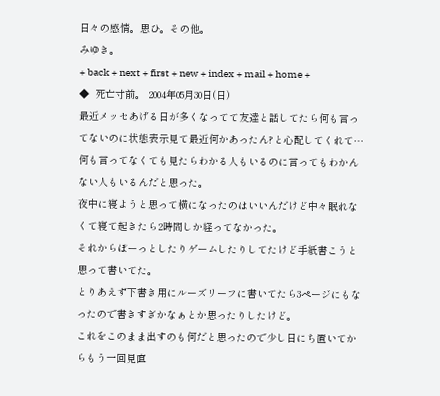日々の感情。思ひ。その他。
みゆき。
+ back + next + first + new + index + mail + home +
◆  死亡寸前。 2004年05月30日(日)
最近メッセあげる日が多くなってて友達と話してたら何も言ってないのに状態表示見て最近何かあったん?と心配してくれて…何も言ってなくても見たらわかる人もいるのに言ってもわかんない人もいるんだと思った。
夜中に寝ようと思って横になったのはいいんだけど中々眠れなくて寝て起きたら2時間しか経ってなかった。
それからぼーっとしたりゲームしたりしてたけど手紙書こうと思って書いてた。
とりあえず下書き用にルーズリーフに書いてたら3ページにもなったので書きすぎかなぁとか思ったりしたけど。
これをこのまま出すのも何だと思ったので少し日にち置いてからもう一回見直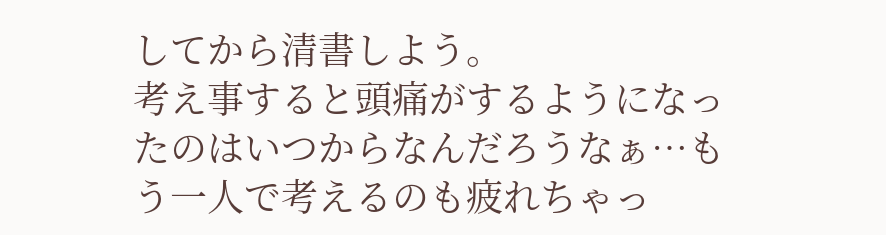してから清書しよう。
考え事すると頭痛がするようになったのはいつからなんだろうなぁ…もう一人で考えるのも疲れちゃっ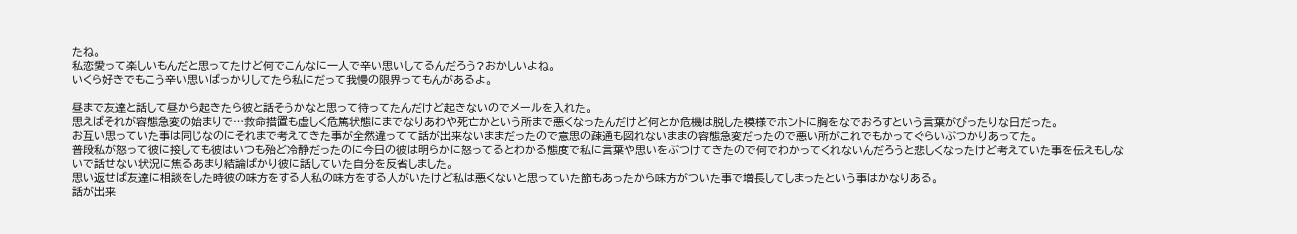たね。
私恋愛って楽しいもんだと思ってたけど何でこんなに一人で辛い思いしてるんだろう?おかしいよね。
いくら好きでもこう辛い思いばっかりしてたら私にだって我慢の限界ってもんがあるよ。

昼まで友達と話して昼から起きたら彼と話そうかなと思って待ってたんだけど起きないのでメールを入れた。
思えばそれが容態急変の始まりで…救命措置も虚しく危篤状態にまでなりあわや死亡かという所まで悪くなったんだけど何とか危機は脱した模様でホントに胸をなでおろすという言葉がぴったりな日だった。
お互い思っていた事は同じなのにそれまで考えてきた事が全然違ってて話が出来ないままだったので意思の疎通も図れないままの容態急変だったので悪い所がこれでもかってぐらいぶつかりあってた。
普段私が怒って彼に接しても彼はいつも殆ど冷静だったのに今日の彼は明らかに怒ってるとわかる態度で私に言葉や思いをぶつけてきたので何でわかってくれないんだろうと悲しくなったけど考えていた事を伝えもしないで話せない状況に焦るあまり結論ばかり彼に話していた自分を反省しました。
思い返せば友達に相談をした時彼の味方をする人私の味方をする人がいたけど私は悪くないと思っていた節もあったから味方がついた事で増長してしまったという事はかなりある。
話が出来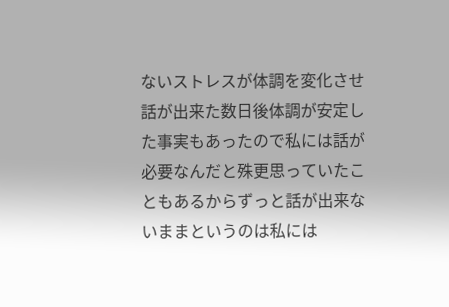ないストレスが体調を変化させ話が出来た数日後体調が安定した事実もあったので私には話が必要なんだと殊更思っていたこともあるからずっと話が出来ないままというのは私には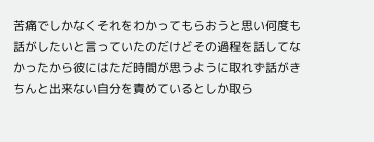苦痛でしかなくそれをわかってもらおうと思い何度も話がしたいと言っていたのだけどその過程を話してなかったから彼にはただ時間が思うように取れず話がきちんと出来ない自分を責めているとしか取ら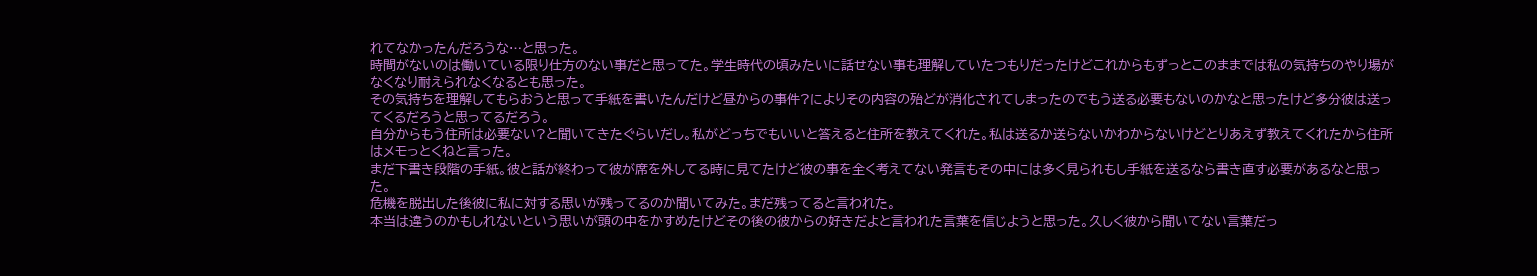れてなかったんだろうな…と思った。
時間がないのは働いている限り仕方のない事だと思ってた。学生時代の頃みたいに話せない事も理解していたつもりだったけどこれからもずっとこのままでは私の気持ちのやり場がなくなり耐えられなくなるとも思った。
その気持ちを理解してもらおうと思って手紙を書いたんだけど昼からの事件?によりその内容の殆どが消化されてしまったのでもう送る必要もないのかなと思ったけど多分彼は送ってくるだろうと思ってるだろう。
自分からもう住所は必要ない?と聞いてきたぐらいだし。私がどっちでもいいと答えると住所を教えてくれた。私は送るか送らないかわからないけどとりあえず教えてくれたから住所はメモっとくねと言った。
まだ下書き段階の手紙。彼と話が終わって彼が席を外してる時に見てたけど彼の事を全く考えてない発言もその中には多く見られもし手紙を送るなら書き直す必要があるなと思った。
危機を脱出した後彼に私に対する思いが残ってるのか聞いてみた。まだ残ってると言われた。
本当は違うのかもしれないという思いが頭の中をかすめたけどその後の彼からの好きだよと言われた言葉を信じようと思った。久しく彼から聞いてない言葉だっ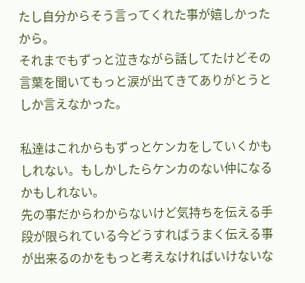たし自分からそう言ってくれた事が嬉しかったから。
それまでもずっと泣きながら話してたけどその言葉を聞いてもっと涙が出てきてありがとうとしか言えなかった。

私達はこれからもずっとケンカをしていくかもしれない。もしかしたらケンカのない仲になるかもしれない。
先の事だからわからないけど気持ちを伝える手段が限られている今どうすればうまく伝える事が出来るのかをもっと考えなければいけないな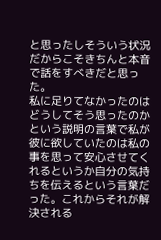と思ったしそういう状況だからこそきちんと本音で話をすべきだと思った。
私に足りてなかったのはどうしてそう思ったのかという説明の言葉で私が彼に欲していたのは私の事を思って安心させてくれるというか自分の気持ちを伝えるという言葉だった。これからそれが解決される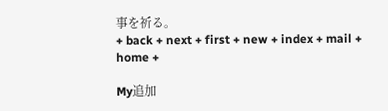事を祈る。
+ back + next + first + new + index + mail + home +

My追加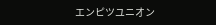エンピツユニオン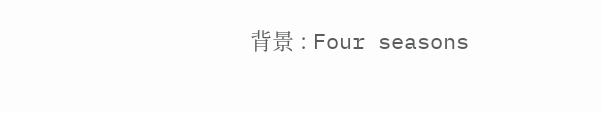背景 : Four seasons